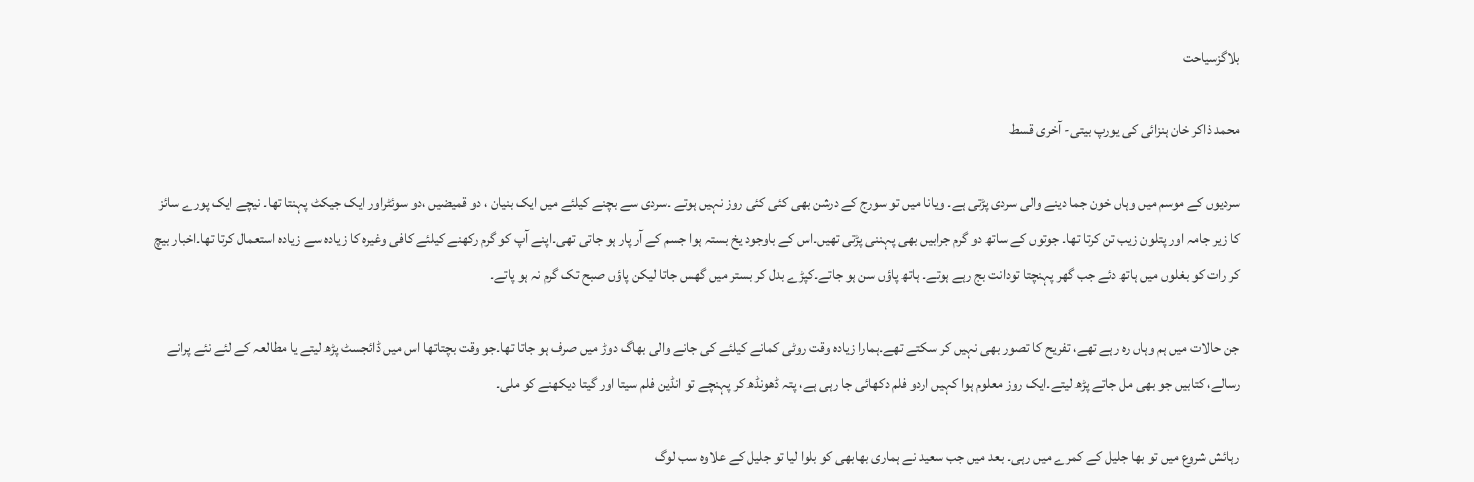بلاگزسیاحت

محمد ذاکر خان ہنزائی کی یورپ بیتی- آخری قسط

سردیوں کے موسم میں وہاں خون جما دینے والی سردی پڑتی ہے۔ ویانا میں تو سورج کے درشن بھی کئی کئی روز نہیں ہوتے ۔سردی سے بچنے کیلئے میں ایک بنیان ، دو قمیضیں ،دو سوئٹراور ایک جیکٹ پہنتا تھا۔ نیچے ایک پورے سائز کا زیر جامہ اور پتلون زیب تن کرتا تھا۔ جوتوں کے ساتھ دو گرم جرابیں بھی پہننی پڑتی تھیں۔اس کے باوجود یخ بستہ ہوا جسم کے آر پار ہو جاتی تھی۔اپنے آپ کو گرم رکھنے کیلئے کافی وغیرہ کا زیادہ سے زیادہ استعمال کرتا تھا۔اخبار بیچ کر رات کو بغلوں میں ہاتھ دئے جب گھر پہنچتا تودانت بج رہے ہوتے۔ ہاتھ پاؤں سن ہو جاتے۔کپڑے بدل کر بستر میں گھس جاتا لیکن پاؤں صبح تک گرم نہ ہو پاتے۔

جن حالات میں ہم وہاں رہ رہے تھے، تفریح کا تصور بھی نہیں کر سکتے تھے۔ہمارا زیادہ وقت روٹی کمانے کیلئے کی جانے والی بھاگ دوڑ میں صرف ہو جاتا تھا۔جو وقت بچتاتھا اس میں ڈائجسٹ پڑھ لیتے یا مطالعہ کے لئے نئے پرانے رسالے، کتابیں جو بھی مل جاتے پڑھ لیتے۔ایک روز معلوم ہوا کہیں اردو فلم دکھائی جا رہی ہے، پتہ ڈھونڈھ کر پہنچے تو انڈین فلم سیتا اور گیتا دیکھنے کو ملی۔

رہائش شروع میں تو بھا جلیل کے کمرے میں رہی۔ بعد میں جب سعید نے ہماری بھابھی کو بلوا لیا تو جلیل کے علاوہ سب لوگ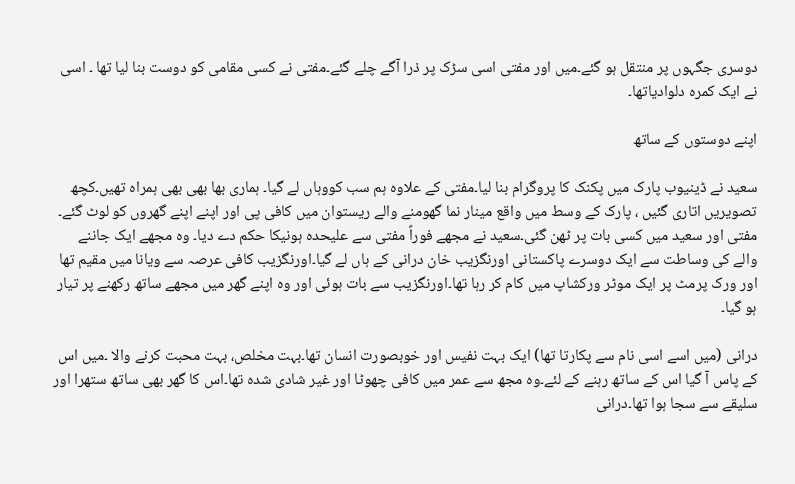دوسری جگہوں پر منتقل ہو گئے۔میں اور مفتی اسی سڑک پر ذرا آگے چلے گئے۔مفتی نے کسی مقامی کو دوست بنا لیا تھا ۔ اسی نے ایک کمرہ دلوادیاتھا۔

اپنے دوستوں کے ساتھ

سعید نے ڈینیوب پارک میں پکنک کا پروگرام بنا لیا۔مفتی کے علاوہ ہم سب کووہاں لے گیا۔ ہماری بھا بھی بھی ہمراہ تھیں۔کچھ تصویریں اتاری گئیں ، پارک کے وسط میں واقع مینار نما گھومنے والے ریستوان میں کافی پی اور اپنے اپنے گھروں کو لوٹ گئے۔ مفتی اور سعید میں کسی بات پر ٹھن گئی۔سعید نے مجھے فوراً مفتی سے علیحدہ ہونیکا حکم دے دیا۔ وہ مجھے ایک جاننے والے کی وساطت سے ایک دوسرے پاکستانی اورنگزیب خان درانی کے ہاں لے گیا۔اورنگزیب کافی عرصہ سے ویانا میں مقیم تھا اور ورک پرمٹ پر ایک موٹر ورکشاپ میں کام کر رہا تھا۔اورنگزیب سے بات ہوئی اور وہ اپنے گھر میں مجھے ساتھ رکھنے پر تیار ہو گیا۔

درانی (میں اسے اسی نام سے پکارتا تھا) ایک بہت نفیس اور خوبصورت انسان تھا۔بہت مخلص، بہت محبت کرنے والا ۔میں اس کے پاس آ گیا اس کے ساتھ رہنے کے لئے۔وہ مجھ سے عمر میں کافی چھوٹا اور غیر شادی شدہ تھا۔اس کا گھر بھی ساتھ ستھرا اور سلیقے سے سجا ہوا تھا۔درانی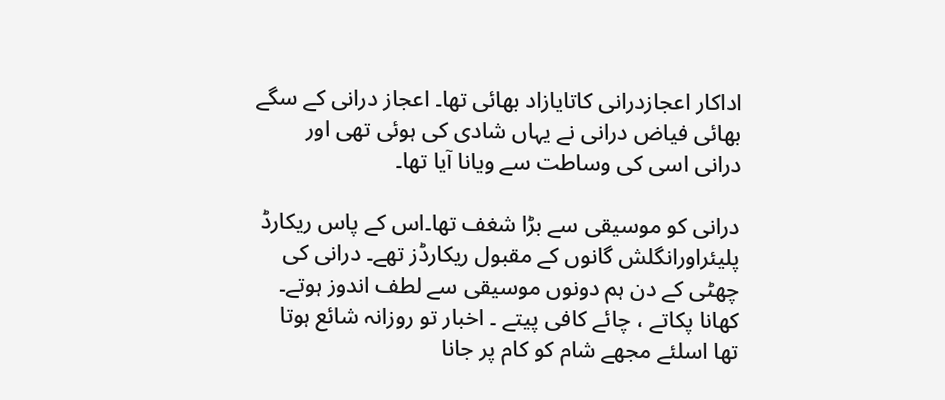اداکار اعجازدرانی کاتایازاد بھائی تھا۔ اعجاز درانی کے سگے بھائی فیاض درانی نے یہاں شادی کی ہوئی تھی اور درانی اسی کی وساطت سے ویانا آیا تھا۔

درانی کو موسیقی سے بڑا شغف تھا۔اس کے پاس ریکارڈ پلیئراورانگلش گانوں کے مقبول ریکارڈز تھے۔ درانی کی چھٹی کے دن ہم دونوں موسیقی سے لطف اندوز ہوتے۔ کھانا پکاتے ، چائے کافی پیتے ۔ اخبار تو روزانہ شائع ہوتا تھا اسلئے مجھے شام کو کام پر جانا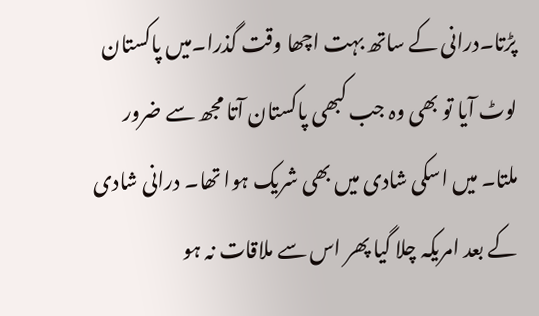پڑتا۔درانی کے ساتھ بہت اچھا وقت گذرا۔میں پاکستان لوٹ آیا تو بھی وہ جب کبھی پاکستان آتا مجھ سے ضرور ملتا۔ میں اسکی شادی میں بھی شریک ہوا تھا۔ درانی شادی کے بعد امریکہ چلا گیا پھر اس سے ملاقات نہ ہو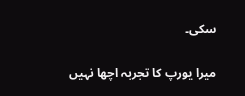سکی۔

میرا یورپ کا تجربہ اچھا نہیں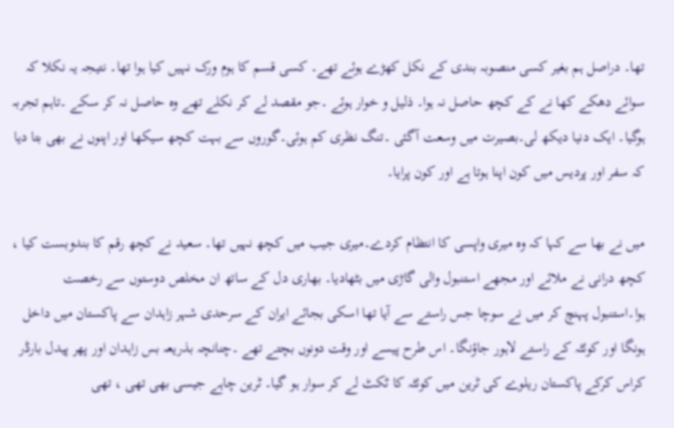تھا۔ دراصل ہم بغیر کسی منصوبہ بندی کے نکل کھڑے ہوئے تھے۔ کسی قسم کا ہوم ورک نہیں کیا ہوا تھا۔ نتیجہ یہ نکلا کہ سوائے دھکے کھا نے کے کچھ حاصل نہ ہوا۔ ذلیل و خوار ہوئے ۔جو مقصد لے کر نکلے تھے وہ حاصل نہ کر سکے ۔تاہم تجربہ ہوگیا۔ ایک دنیا دیکھ لی۔بصیرت میں وسعت آگئی ۔تنگ نظری کم ہوئی۔گوروں سے بہت کچھ سیکھا اور اپنوں نے بھی بتا دیا کہ سفر اور پردیس میں کون اپنا ہوتا ہے اور کون پرایا۔

میں نے بھا سے کہا کہ وہ میری واپسی کا انتظام کردے۔میری جیب میں کچھ نہیں تھا۔ سعید نے کچھ رقم کا بندوبست کیا ، کچھ درانی نے ملائے اور مجھے استنبول والی گاڑی میں بٹھادیا۔ بھاری دل کے ساتھ ان مخلص دوستوں سے رخصت ہوا۔استنبول پہنچ کر میں نے سوچا جس راستے سے آیا تھا اسکی بجائے ایران کے سرحدی شہر زاہدان سے پاکستان میں داخل ہونگا اور کوئٹہ کے راستے لاہور جاؤنگا۔ اس طرح پیسے اور وقت دونوں بچتے تھے ۔چنانچہ بذریعہ بس زاہدان اور پھر پیدل بارڈر کراس کرکے پاکستان ریلوے کی ٹرین میں کوئٹہ کا ٹکٹ لے کر سوار ہو گیا۔ ٹرین چاہے جیسی بھی تھی ، تھی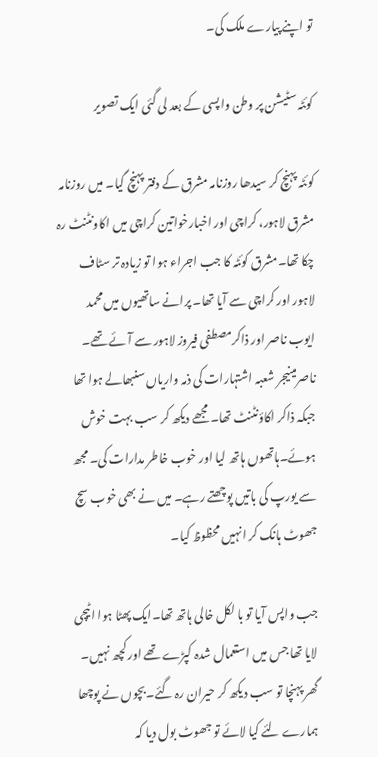تو اپنے پیارے ملک کی۔

کوئٹہ سٹیشن پر وطن واپسی کے بعد لی گئی ایک تصویر

کوئٹہ پہنچ کر سیدھا روزنامہ مشرق کے دفتر پہنچ گیا۔ میں روزنامہ مشرق لاہور، کراچی اور اخبارخواتین کراچی میں اکاونٹنٹ رہ چکا تھا۔مشرق کوئٹہ کا جب اجراء ہوا تو زیادہ تر سٹاف لاہور اور کراچی سے آیا تھا۔ پرانے ساتھیوں میں محمد ایوب ناصر اور ذاکرمصطفی فیروز لاہور سے آئے تھے۔ ناصرمینیجر شعبہ اشتہارات کی ذمہ واریاں سنبھالے ہوا تھا جبکہ ذاکر اکاؤنٹنٹ تھا۔ مجھے دیکھ کر سب بہت خوش ہوئے۔ہاتھوں ہاتھ لیا اور خوب خاطر مدارات کی۔ مجھ سے یورپ کی باتیں پوچھتے رہے۔ میں نے بھی خوب سچ جھوٹ ہانک کر انہیں محظوظ کیا۔

جب واپس آیا تو با لکل خالی ہاتھ تھا۔ایک پھٹا ہوا اٹیچی لایا تھا جس میں استعمال شدہ کپڑے تھے اور کچھ نہیں۔ گھر پہنچا تو سب دیکھ کر حیران رہ گئے۔بچوں نے پوچھا ہمارے لئے کیا لائے تو جھوٹ بول دیا کہ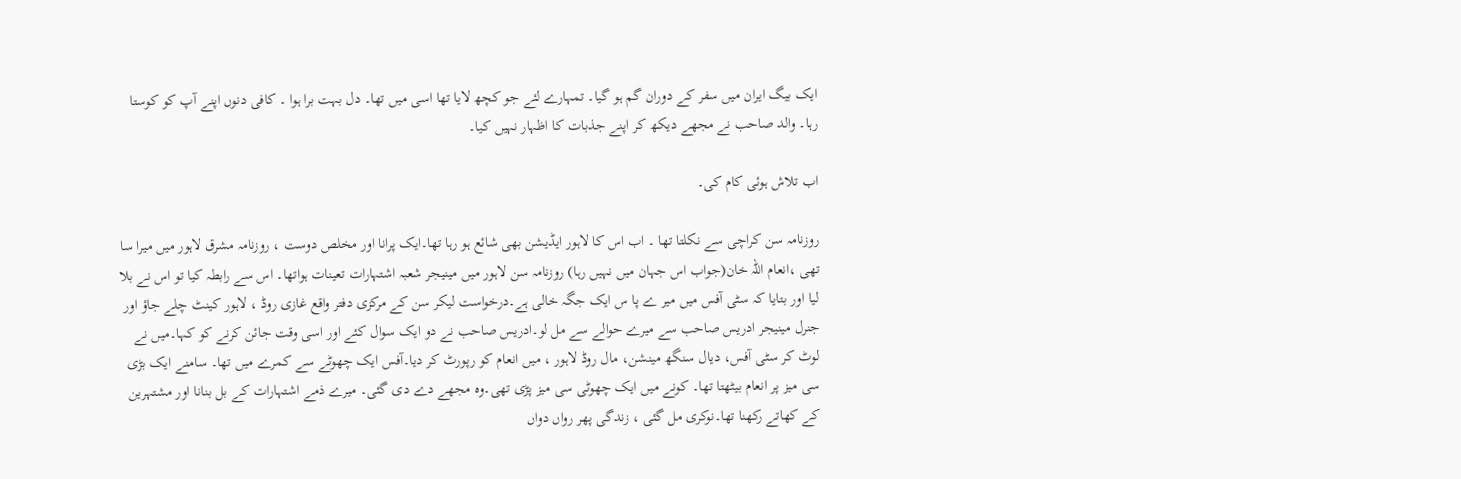ایک بیگ ایران میں سفر کے دوران گم ہو گیا۔ تمہارے لئے جو کچھ لایا تھا اسی میں تھا۔ دل بہت برا ہوا ۔ کافی دنوں اپنے آپ کو کوستا رہا۔ والد صاحب نے مجھے دیکھ کر اپنے جذبات کا اظہار نہیں کیا۔

اب تلاش ہوئی کام کی۔

روزنامہ سن کراچی سے نکلتا تھا ۔ اب اس کا لاہور ایڈیشن بھی شائع ہو رہا تھا۔ایک پرانا اور مخلص دوست ، روزنامہ مشرق لاہور میں میرا سا تھی ،انعام اللہ خان(جواب اس جہان میں نہیں رہا) روزنامہ سن لاہور میں مینیجر شعبہ اشتہارات تعینات ہواتھا۔ اس سے رابطہ کیا تو اس نے بلا لیا اور بتایا کہ سٹی آفس میں میر ے پا س ایک جگہ خالی ہے۔درخواست لیکر سن کے مرکزی دفتر واقع غازی روڈ ، لاہور کینٹ چلے جاؤ اور جنرل مینیجر ادریس صاحب سے میرے حوالے سے مل لو۔ادریس صاحب نے دو ایک سوال کئے اور اسی وقت جائن کرنے کو کہا۔میں نے لوٹ کر سٹی آفس، دیال سنگھ مینشن، مال روڈ لاہور ، میں انعام کو رپورٹ کر دیا۔آفس ایک چھوٹے سے کمرے میں تھا۔ سامنے ایک بڑی سی میز پر انعام بیٹھتا تھا۔ کونے میں ایک چھوٹی سی میز پڑی تھی۔وہ مجھے دے دی گئی۔ میرے ذمے اشتہارات کے بل بنانا اور مشتہرین کے کھاتے رکھنا تھا۔نوکری مل گئی ، زندگی پھر رواں دواں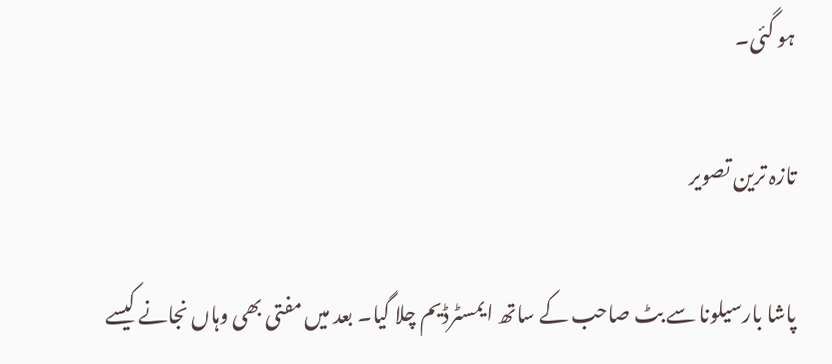ہو گئی۔

تازہ ترین تصویر

پاشا بارسیلونا سے بٹ صاحب کے ساتھ ایمسٹرڈیم چلا گیا۔ بعد میں مفتی بھی وہاں نجانے کیسے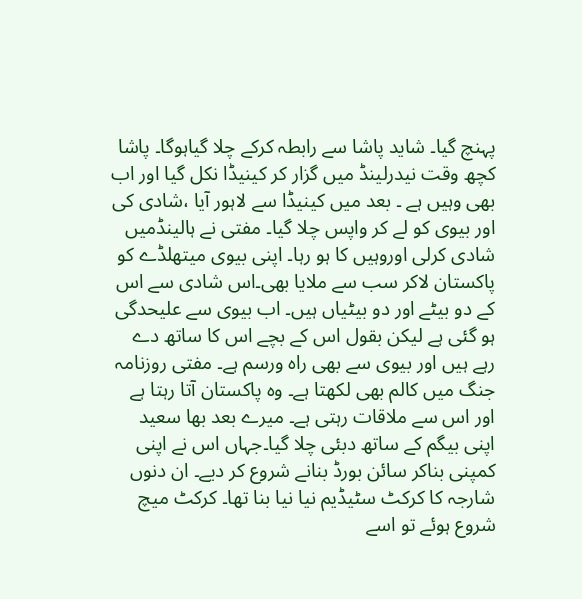پہنچ گیا۔ شاید پاشا سے رابطہ کرکے چلا گیاہوگا۔ پاشا کچھ وقت نیدرلینڈ میں گزار کر کینیڈا نکل گیا اور اب بھی وہیں ہے ۔ بعد میں کینیڈا سے لاہور آیا ،شادی کی اور بیوی کو لے کر واپس چلا گیا۔ مفتی نے ہالینڈمیں شادی کرلی اوروہیں کا ہو رہا۔ اپنی بیوی میتھلڈے کو پاکستان لاکر سب سے ملایا بھی۔اس شادی سے اس کے دو بیٹے اور دو بیٹیاں ہیں۔ اب بیوی سے علیحدگی ہو گئی ہے لیکن بقول اس کے بچے اس کا ساتھ دے رہے ہیں اور بیوی سے بھی راہ ورسم ہے۔ مفتی روزنامہ جنگ میں کالم بھی لکھتا ہے۔ وہ پاکستان آتا رہتا ہے اور اس سے ملاقات رہتی ہے۔ میرے بعد بھا سعید اپنی بیگم کے ساتھ دبئی چلا گیا۔جہاں اس نے اپنی کمپنی بناکر سائن بورڈ بنانے شروع کر دیے۔ ان دنوں شارجہ کا کرکٹ سٹیڈیم نیا نیا بنا تھا۔ کرکٹ میچ شروع ہوئے تو اسے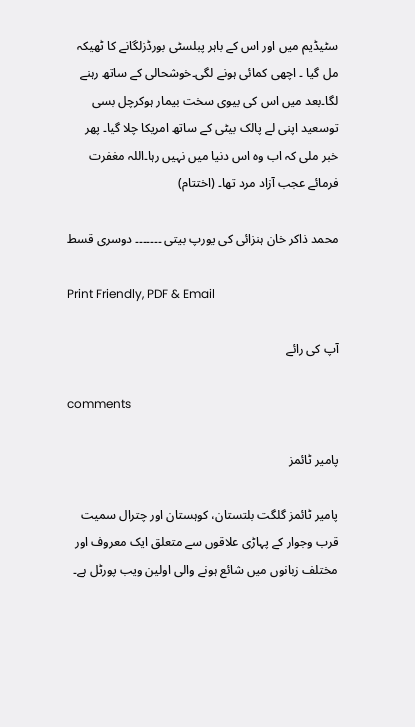سٹیڈیم میں اور اس کے باہر پبلسٹی بورڈزلگانے کا ٹھیکہ مل گیا ۔ اچھی کمائی ہونے لگی۔خوشحالی کے ساتھ رہنے لگا۔بعد میں اس کی بیوی سخت بیمار ہوکرچل بسی توسعید اپنی لے پالک بیٹی کے ساتھ امریکا چلا گیا۔ پھر خبر ملی کہ اب وہ اس دنیا میں نہیں رہا۔اللہ مغفرت فرمائے عجب آزاد مرد تھا۔ (اختتام)

محمد ذاکر خان ہنزائی کی یورپ بیتی ۔۔۔۔۔۔۔ دوسری قسط

Print Friendly, PDF & Email

آپ کی رائے

comments

پامیر ٹائمز

پامیر ٹائمز گلگت بلتستان، کوہستان اور چترال سمیت قرب وجوار کے پہاڑی علاقوں سے متعلق ایک معروف اور مختلف زبانوں میں شائع ہونے والی اولین ویب پورٹل ہے۔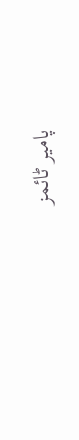پامیر ٹائمز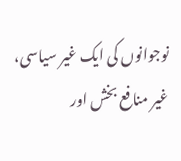نوجوانوں کی ایک غیر سیاسی، غیر منافع بخش اور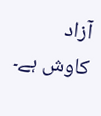آزاد کاوش ہے۔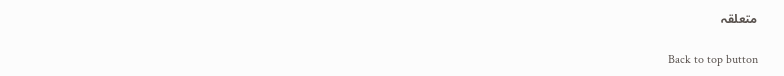متعلقہ

Back to top button